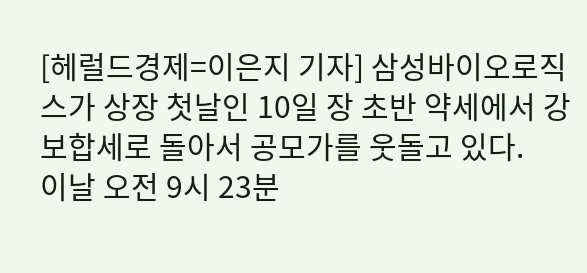[헤럴드경제=이은지 기자] 삼성바이오로직스가 상장 첫날인 10일 장 초반 약세에서 강보합세로 돌아서 공모가를 웃돌고 있다.
이날 오전 9시 23분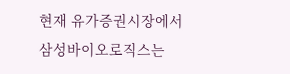현재 유가증권시장에서 삼성바이오로직스는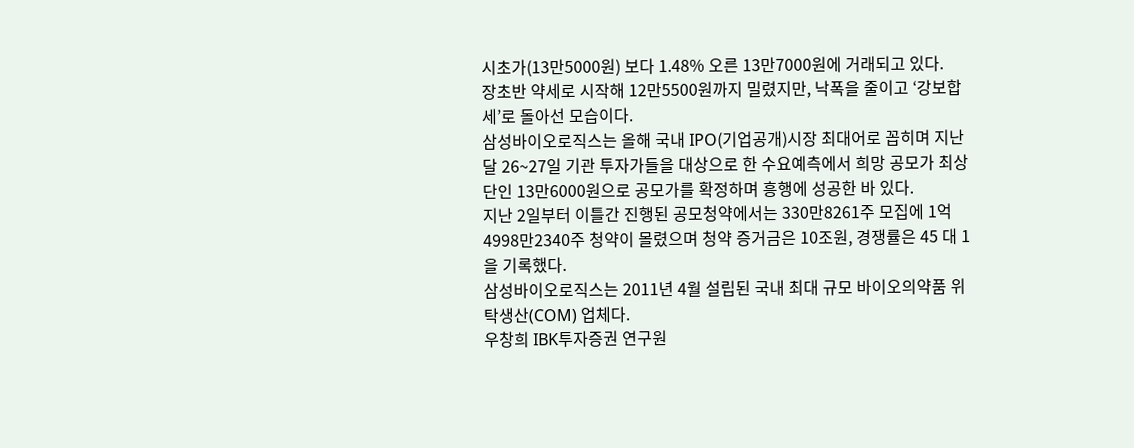시초가(13만5000원) 보다 1.48% 오른 13만7000원에 거래되고 있다.
장초반 약세로 시작해 12만5500원까지 밀렸지만, 낙폭을 줄이고 ‘강보합세’로 돌아선 모습이다.
삼성바이오로직스는 올해 국내 IPO(기업공개)시장 최대어로 꼽히며 지난달 26~27일 기관 투자가들을 대상으로 한 수요예측에서 희망 공모가 최상단인 13만6000원으로 공모가를 확정하며 흥행에 성공한 바 있다.
지난 2일부터 이틀간 진행된 공모청약에서는 330만8261주 모집에 1억4998만2340주 청약이 몰렸으며 청약 증거금은 10조원, 경쟁률은 45 대 1을 기록했다.
삼성바이오로직스는 2011년 4월 설립된 국내 최대 규모 바이오의약품 위탁생산(COM) 업체다.
우창희 IBK투자증권 연구원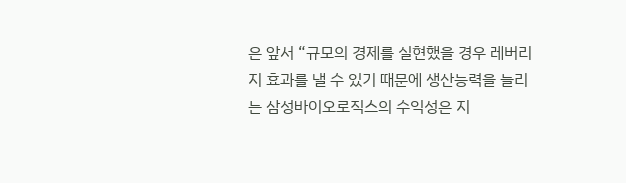은 앞서 “규모의 경제를 실현했을 경우 레버리지 효과를 낼 수 있기 때문에 생산능력을 늘리는 삼성바이오로직스의 수익성은 지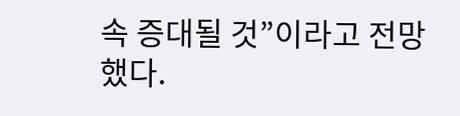속 증대될 것”이라고 전망했다.